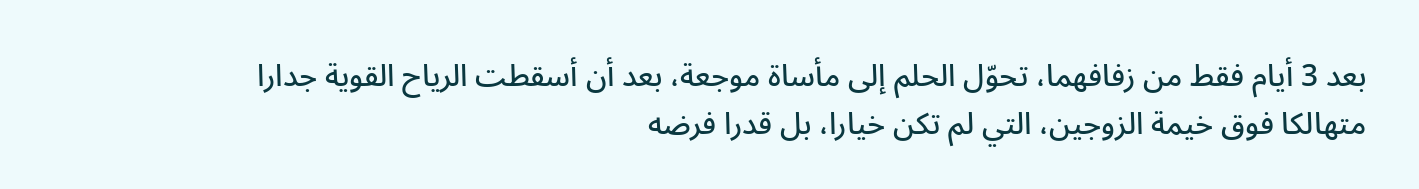بعد 3 أيام فقط من زفافهما، تحوّل الحلم إلى مأساة موجعة، بعد أن أسقطت الرياح القوية جدارا متهالكا فوق خيمة الزوجين، التي لم تكن خيارا، بل قدرا فرضه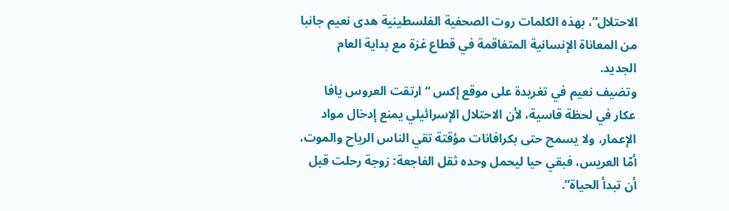الاحتلال”، بهذه الكلمات روت الصحفية الفلسطينية هدى نعيم جانبا من المعاناة الإنسانية المتفاقمة في قطاع غزة مع بداية العام الجديد.
وتضيف نعيم في تغريدة على موقع إكس “ارتقت العروس يافا عكار في لحظة قاسية، لأن الاحتلال الإسرائيلي يمنع إدخال مواد الإعمار، ولا يسمح حتى بكرافانات مؤقتة تقي الناس الرياح والموت، أمّا العريس، فبقي حيا ليحمل وحده ثقل الفاجعة: زوجة رحلت قبل أن تبدأ الحياة”.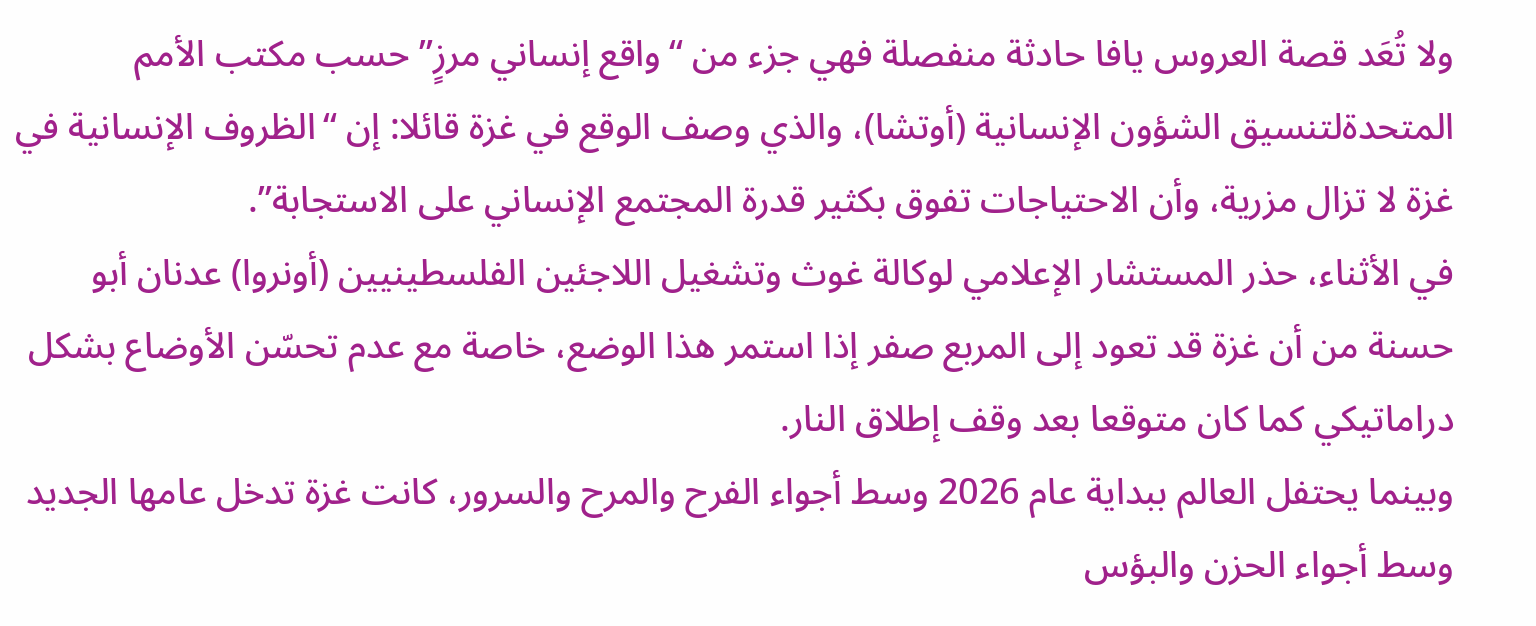ولا تُعَد قصة العروس يافا حادثة منفصلة فهي جزء من “واقع إنساني مرزٍ” حسب مكتب الأمم المتحدةلتنسيق الشؤون الإنسانية (أوتشا)، والذي وصف الوقع في غزة قائلا: إن “الظروف الإنسانية في غزة لا تزال مزرية، وأن الاحتياجات تفوق بكثير قدرة المجتمع الإنساني على الاستجابة”.
في الأثناء، حذر المستشار الإعلامي لوكالة غوث وتشغيل اللاجئين الفلسطينيين (أونروا) عدنان أبو حسنة من أن غزة قد تعود إلى المربع صفر إذا استمر هذا الوضع، خاصة مع عدم تحسّن الأوضاع بشكل دراماتيكي كما كان متوقعا بعد وقف إطلاق النار.
وبينما يحتفل العالم ببداية عام 2026 وسط أجواء الفرح والمرح والسرور، كانت غزة تدخل عامها الجديد وسط أجواء الحزن والبؤس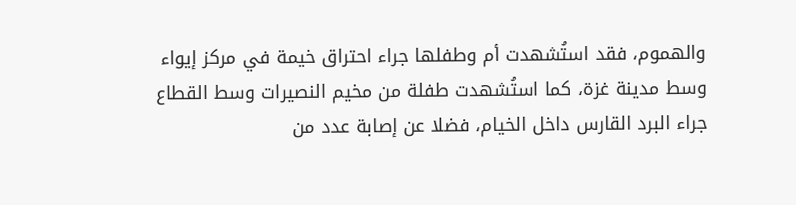والهموم، فقد استُشهدت أم وطفلها جراء احتراق خيمة في مركز إيواء وسط مدينة غزة، كما استُشهدت طفلة من مخيم النصيرات وسط القطاع جراء البرد القارس داخل الخيام، فضلا عن إصابة عدد من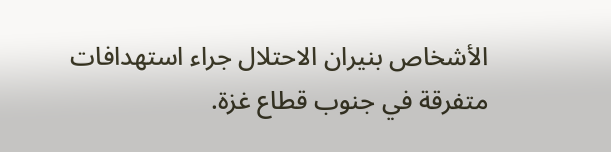الأشخاص بنيران الاحتلال جراء استهدافات متفرقة في جنوب قطاع غزة.